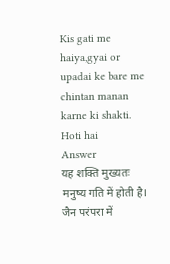Kis gati me haiya,gyai or upadai ke bare me chintan manan karne ki shakti. Hoti hai
Answer
यह शक्ति मुख्यतः मनुष्य गति में होती है। जैन परंपरा में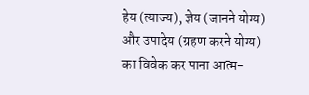हेय (त्याज्य), ज्ञेय (जानने योग्य) और उपादेय (ग्रहण करने योग्य) का विवेक कर पाना आत्म-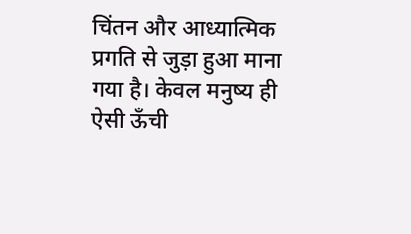चिंतन और आध्यात्मिक प्रगति से जुड़ा हुआ माना गया है। केवल मनुष्य ही ऐसी ऊँची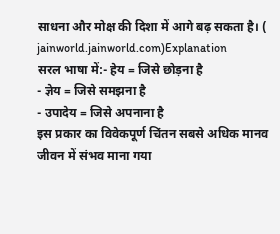साधना और मोक्ष की दिशा में आगे बढ़ सकता है। ( jainworld.jainworld.com)Explanation
सरल भाषा में:- हेय = जिसे छोड़ना है
- ज्ञेय = जिसे समझना है
- उपादेय = जिसे अपनाना है
इस प्रकार का विवेकपूर्ण चिंतन सबसे अधिक मानव जीवन में संभव माना गया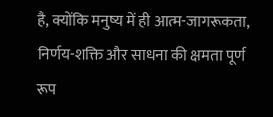है, क्योंकि मनुष्य में ही आत्म-जागरूकता, निर्णय-शक्ति और साधना की क्षमता पूर्ण रूप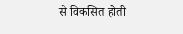से विकसित होती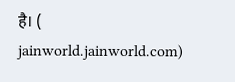है। ( jainworld.jainworld.com)